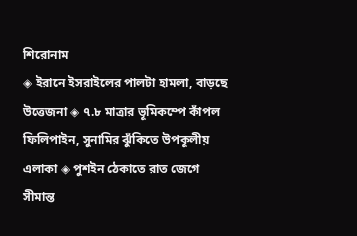শিরোনাম
◈ ইরানে ইসরাইলের পালটা হামলা, বাড়ছে উত্তেজনা ◈ ৭.৮ মাত্রার ভূমিকম্পে কাঁপল ফিলিপাইন, সুনামির ঝুঁকিতে উপকূলীয় এলাকা ◈ পুশইন ঠেকাতে রাত জেগে সীমান্ত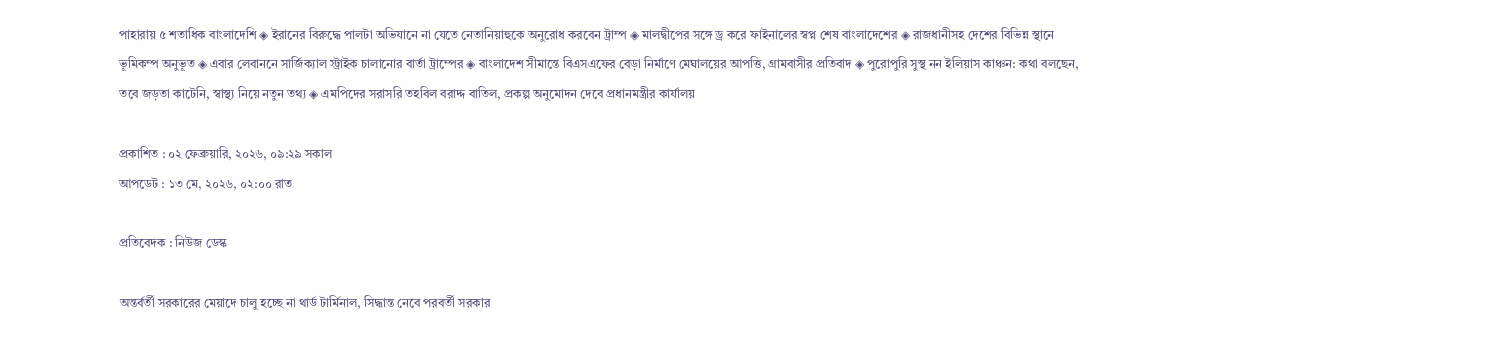পাহারায় ৫ শতাধিক বাংলাদেশি ◈ ইরানের বিরুদ্ধে পালটা অভিযানে না যেতে নেতানিয়াহুকে অনুরোধ করবেন ট্রাম্প ◈ মালদ্বীপের সঙ্গে ড্র করে ফাইনালের স্বপ্ন শেষ বাংলাদেশের ◈ রাজধানীসহ দেশের বিভিন্ন স্থানে ভূমিকম্প অনুভূত ◈ এবার লেবাননে সার্জিক্যাল স্ট্রাইক চালানোর বার্তা ট্রাম্পের ◈ বাংলাদেশ সীমান্তে বিএসএফের বেড়া নির্মাণে মেঘালয়ের আপত্তি, গ্রামবাসীর প্রতিবাদ ◈ পুরোপুরি সুস্থ নন ইলিয়াস কাঞ্চন: কথা বলছেন, তবে জড়তা কাটেনি, স্বাস্থ্য নিয়ে নতুন তথ্য ◈ এমপিদের সরাসরি তহবিল বরাদ্দ বাতিল, প্রকল্প অনুমোদন দেবে প্রধানমন্ত্রীর কার্যালয়

প্রকাশিত : ০২ ফেব্রুয়ারি, ২০২৬, ০৯:২৯ সকাল
আপডেট : ১৩ মে, ২০২৬, ০২:০০ রাত

প্রতিবেদক : নিউজ ডেস্ক

অন্তর্বর্তী সরকারের মেয়াদে চালু হচ্ছে না থার্ড টার্মিনাল, সিদ্ধান্ত নেবে পরবর্তী সরকার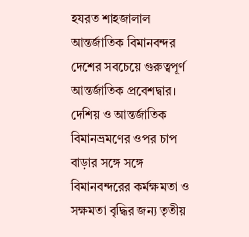হযরত শাহজালাল আন্তর্জাতিক বিমানবন্দর দেশের সবচেয়ে গুরুত্বপূর্ণ আন্তর্জাতিক প্রবেশদ্বার। দেশিয় ও আন্তর্জাতিক বিমানভ্রমণের ওপর চাপ বাড়ার সঙ্গে সঙ্গে বিমানবন্দরের কর্মক্ষমতা ও সক্ষমতা বৃদ্ধির জন্য তৃতীয়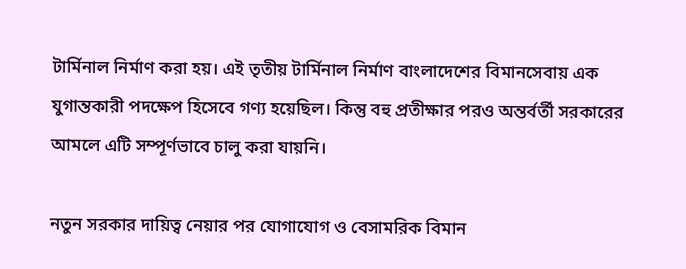টার্মিনাল নির্মাণ করা হয়। এই তৃতীয় টার্মিনাল নির্মাণ বাংলাদেশের বিমানসেবায় এক যুগান্তকারী পদক্ষেপ হিসেবে গণ্য হয়েছিল। কিন্তু বহু প্রতীক্ষার পরও অন্তর্বর্তী সরকারের আমলে এটি সম্পূর্ণভাবে চালু করা যায়নি।

নতুন সরকার দায়িত্ব নেয়ার পর যোগাযোগ ও বেসামরিক বিমান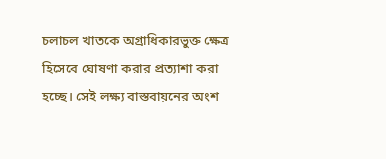চলাচল খাতকে অগ্রাধিকারভুক্ত ক্ষেত্র হিসেবে ঘোষণা করার প্রত্যাশা করা হচ্ছে। সেই লক্ষ্য বাস্তবায়নের অংশ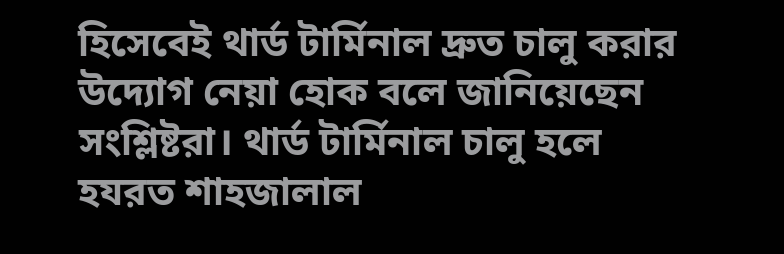হিসেবেই থার্ড টার্মিনাল দ্রুত চালু করার উদ্যোগ নেয়া হোক বলে জানিয়েছেন সংশ্লিষ্টরা। থার্ড টার্মিনাল চালু হলে হযরত শাহজালাল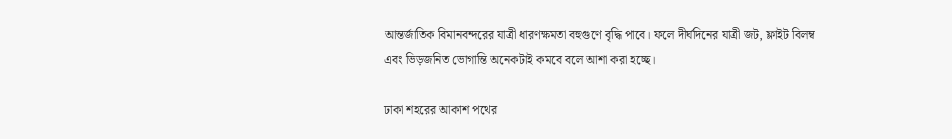আন্তর্জাতিক বিমানবন্দরের যাত্রী ধারণক্ষমতা বহুগুণে বৃদ্ধি পাবে। ফলে দীর্ঘদিনের যাত্রী জট, ফ্লাইট বিলম্ব এবং ভিড়জনিত ভোগান্তি অনেকটাই কমবে বলে আশা করা হচ্ছে।

ঢাকা শহরের আকাশ পথের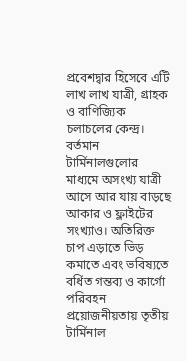প্রবেশদ্বার হিসেবে এটি লাখ লাখ যাত্রী, গ্রাহক ও বাণিজ্যিক চলাচলের কেন্দ্র। বর্তমান টার্মিনালগুলোর মাধ্যমে অসংখ্য যাত্রী আসে আর যায় বাড়ছে আকার ও ফ্লাইটের সংখ্যাও। অতিরিক্ত চাপ এড়াতে ভিড় কমাতে এবং ভবিষ্যতে বর্ধিত গন্তব্য ও কার্গো পরিবহন প্রয়োজনীয়তায় তৃতীয় টার্মিনাল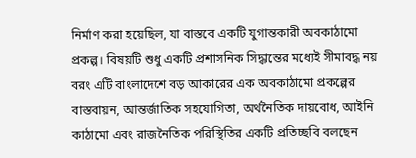নির্মাণ করা হয়েছিল, যা বাস্তবে একটি যুগান্তকারী অবকাঠামো প্রকল্প। বিষয়টি শুধু একটি প্রশাসনিক সিদ্ধান্তের মধ্যেই সীমাবদ্ধ নয় বরং এটি বাংলাদেশে বড় আকারের এক অবকাঠামো প্রকল্পের বাস্তবায়ন, আন্তর্জাতিক সহযোগিতা, অর্থনৈতিক দায়বোধ, আইনি কাঠামো এবং রাজনৈতিক পরিস্থিতির একটি প্রতিচ্ছবি বলছেন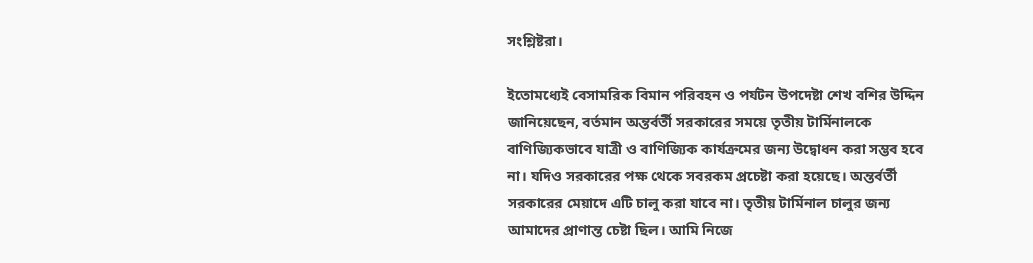সংশ্লিষ্টরা।

ইতোমধ্যেই বেসামরিক বিমান পরিবহন ও পর্যটন উপদেষ্টা শেখ বশির উদ্দিন জানিয়েছেন, বর্তমান অন্তর্বর্তী সরকারের সময়ে তৃতীয় টার্মিনালকে বাণিজ্যিকভাবে যাত্রী ও বাণিজ্যিক কার্যক্রমের জন্য উদ্বোধন করা সম্ভব হবে না। যদিও সরকারের পক্ষ থেকে সবরকম প্রচেষ্টা করা হয়েছে। অন্তর্বর্তী সরকারের মেয়াদে এটি চালু করা যাবে না। তৃতীয় টার্মিনাল চালুর জন্য আমাদের প্রাণান্ত চেষ্টা ছিল। আমি নিজে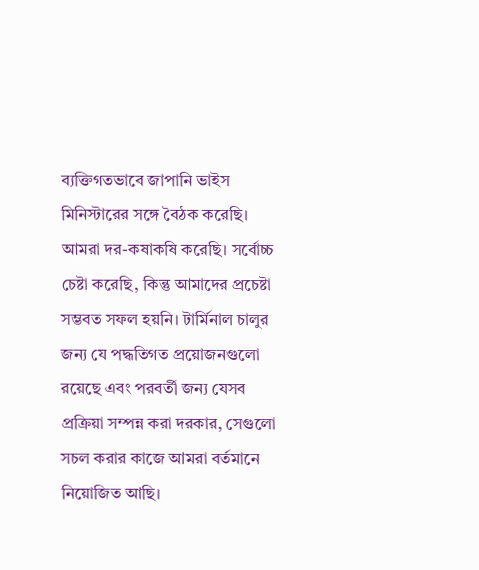ব্যক্তিগতভাবে জাপানি ভাইস মিনিস্টারের সঙ্গে বৈঠক করেছি। আমরা দর-কষাকষি করেছি। সর্বোচ্চ চেষ্টা করেছি, কিন্তু আমাদের প্রচেষ্টা সম্ভবত সফল হয়নি। টার্মিনাল চালুর জন্য যে পদ্ধতিগত প্রয়োজনগুলো রয়েছে এবং পরবর্তী জন্য যেসব প্রক্রিয়া সম্পন্ন করা দরকার, সেগুলো সচল করার কাজে আমরা বর্তমানে নিয়োজিত আছি।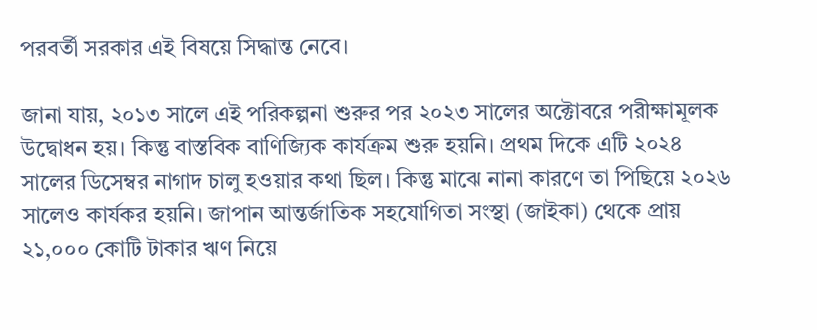পরবর্তী সরকার এই বিষয়ে সিদ্ধান্ত নেবে।

জানা যায়, ২০১৩ সালে এই পরিকল্পনা শুরুর পর ২০২৩ সালের অক্টোবরে পরীক্ষামূলক উদ্বোধন হয়। কিন্তু বাস্তবিক বাণিজ্যিক কার্যক্রম শুরু হয়নি। প্রথম দিকে এটি ২০২৪ সালের ডিসেম্বর নাগাদ চালু হওয়ার কথা ছিল। কিন্তু মাঝে নানা কারণে তা পিছিয়ে ২০২৬ সালেও কার্যকর হয়নি। জাপান আন্তর্জাতিক সহযোগিতা সংস্থা (জাইকা) থেকে প্রায় ২১,০০০ কোটি টাকার ঋণ নিয়ে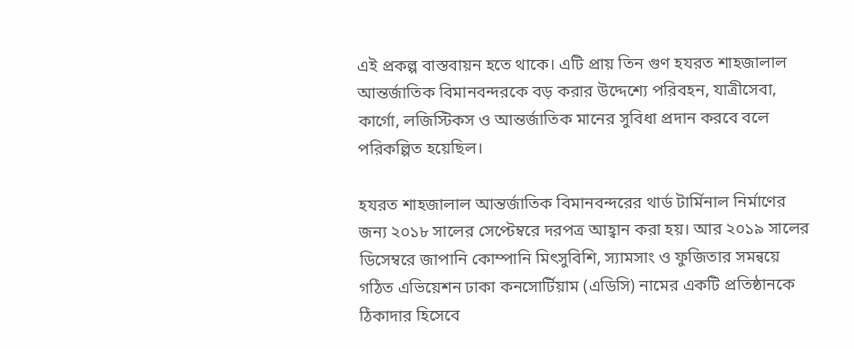এই প্রকল্প বাস্তবায়ন হতে থাকে। এটি প্রায় তিন গুণ হযরত শাহজালাল আন্তর্জাতিক বিমানবন্দরকে বড় করার উদ্দেশ্যে পরিবহন, যাত্রীসেবা, কার্গো, লজিস্টিকস ও আন্তর্জাতিক মানের সুবিধা প্রদান করবে বলে পরিকল্পিত হয়েছিল।

হযরত শাহজালাল আন্তর্জাতিক বিমানবন্দরের থার্ড টার্মিনাল নির্মাণের জন্য ২০১৮ সালের সেপ্টেম্বরে দরপত্র আহ্বান করা হয়। আর ২০১৯ সালের ডিসেম্বরে জাপানি কোম্পানি মিৎসুবিশি, স্যামসাং ও ফুজিতার সমন্বয়ে গঠিত এভিয়েশন ঢাকা কনসোর্টিয়াম (এডিসি) নামের একটি প্রতিষ্ঠানকে ঠিকাদার হিসেবে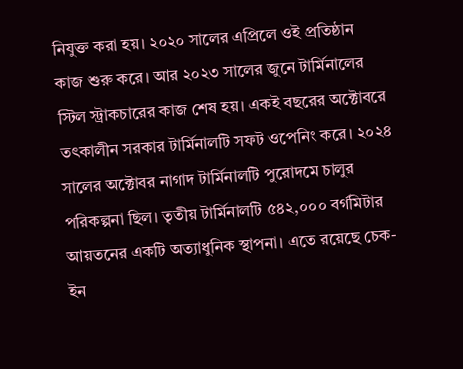নিযুক্ত করা হয়। ২০২০ সালের এপ্রিলে ওই প্রতিষ্ঠান কাজ শুরু করে। আর ২০২৩ সালের জুনে টার্মিনালের স্টিল স্ট্রাকচারের কাজ শেষ হয়। একই বছরের অক্টোবরে তৎকালীন সরকার টার্মিনালটি সফট ওপেনিং করে। ২০২৪ সালের অক্টোবর নাগাদ টার্মিনালটি পুরোদমে চালুর পরিকল্পনা ছিল। তৃতীয় টার্মিনালটি ৫৪২,০০০ বর্গমিটার আয়তনের একটি অত্যাধুনিক স্থাপনা। এতে রয়েছে চেক-ইন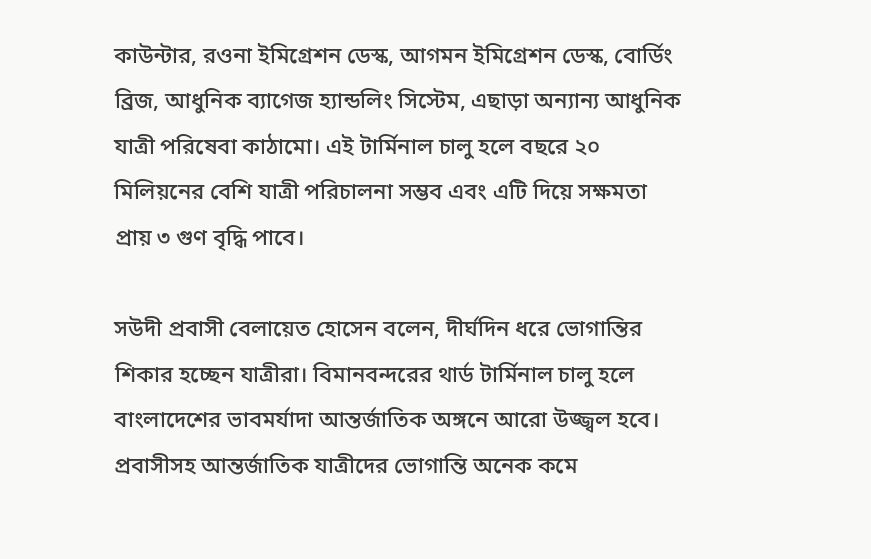কাউন্টার, রওনা ইমিগ্রেশন ডেস্ক, আগমন ইমিগ্রেশন ডেস্ক, বোর্ডিং ব্রিজ, আধুনিক ব্যাগেজ হ্যান্ডলিং সিস্টেম, এছাড়া অন্যান্য আধুনিক যাত্রী পরিষেবা কাঠামো। এই টার্মিনাল চালু হলে বছরে ২০ মিলিয়নের বেশি যাত্রী পরিচালনা সম্ভব এবং এটি দিয়ে সক্ষমতা প্রায় ৩ গুণ বৃদ্ধি পাবে।

সউদী প্রবাসী বেলায়েত হোসেন বলেন, দীর্ঘদিন ধরে ভোগান্তির শিকার হচ্ছেন যাত্রীরা। বিমানবন্দরের থার্ড টার্মিনাল চালু হলে বাংলাদেশের ভাবমর্যাদা আন্তর্জাতিক অঙ্গনে আরো উজ্জ্বল হবে। প্রবাসীসহ আন্তর্জাতিক যাত্রীদের ভোগান্তি অনেক কমে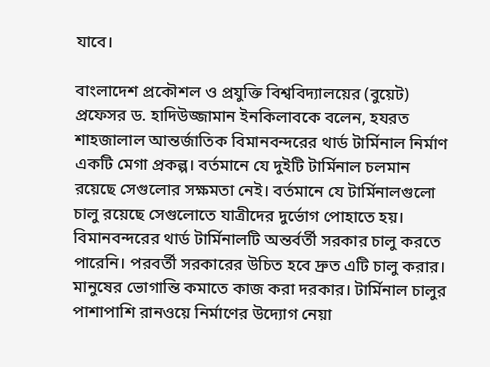যাবে।

বাংলাদেশ প্রকৌশল ও প্রযুক্তি বিশ্ববিদ্যালয়ের (বুয়েট) প্রফেসর ড. হাদিউজ্জামান ইনকিলাবকে বলেন, হযরত শাহজালাল আন্তর্জাতিক বিমানবন্দরের থার্ড টার্মিনাল নির্মাণ একটি মেগা প্রকল্প। বর্তমানে যে দুইটি টার্মিনাল চলমান রয়েছে সেগুলোর সক্ষমতা নেই। বর্তমানে যে টার্মিনালগুলো চালু রয়েছে সেগুলোতে যাত্রীদের দুর্ভোগ পোহাতে হয়। বিমানবন্দরের থার্ড টার্মিনালটি অন্তর্বর্তী সরকার চালু করতে পারেনি। পরবর্তী সরকারের উচিত হবে দ্রুত এটি চালু করার। মানুষের ভোগান্তি কমাতে কাজ করা দরকার। টার্মিনাল চালুর পাশাপাশি রানওয়ে নির্মাণের উদ্যোগ নেয়া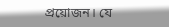প্রয়োজন। যে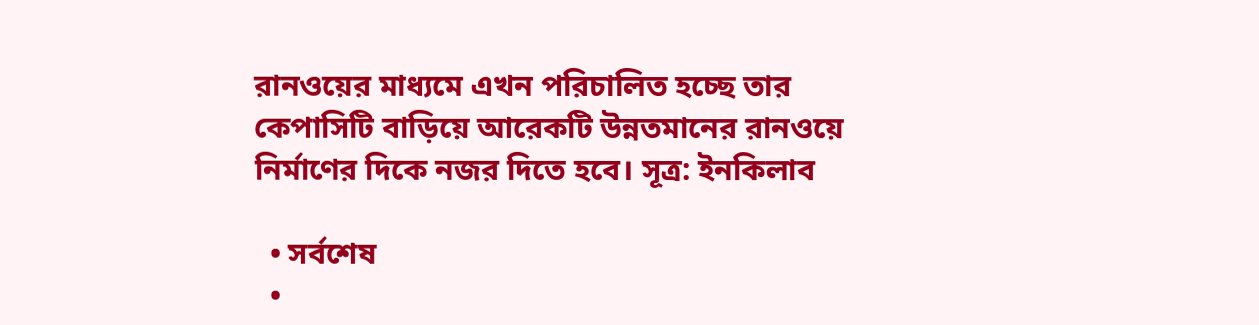রানওয়ের মাধ্যমে এখন পরিচালিত হচ্ছে তার কেপাসিটি বাড়িয়ে আরেকটি উন্নতমানের রানওয়ে নির্মাণের দিকে নজর দিতে হবে। সূত্র: ইনকিলাব

  • সর্বশেষ
  •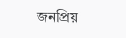জনপ্রিয়